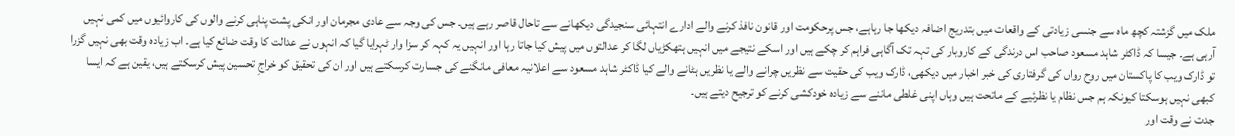ملک میں گزشتہ کچھ ماہ سے جنسی زیادتی کے واقعات میں بتدریج اضافہ دیکھا جا رہاہے، جس پرحکومت اور قانون نافذ کرنے والے ادارے انتہائی سنجیدگی دیکھانے سے تاحال قاصر رہے ہیں۔ جس کی وجہ سے عادی مجرمان اور انکی پشت پناہی کرنے والوں کی کاروائیوں میں کمی نہیں آرہی ہے۔ جیسا کہ ڈاکٹر شاہد مسعود صاحب اس درندگی کے کاروبار کی تہہ تک آگاہی فراہم کر چکے ہیں اور اسکے نتیجے میں انہیں ہتھکڑیاں لگا کر عدالتوں میں پیش کیا جاتا رہا اور انہیں یہ کہہ کر سزا وار ٹہرایا گیا کہ انہوں نے عدالت کا وقت ضائع کیا ہے۔ اب زیادہ وقت بھی نہیں گزرا تو ڈارک ویب کا پاکستان میں روح رواں کی گرفتاری کی خبر اخبار میں دیکھی، ڈارک ویب کی حقیت سے نظریں چرانے والے یا نظریں ہٹانے والے کیا ڈاکٹر شاہد مسعود سے اعلانیہ معافی مانگنے کی جسارت کرسکتے ہیں اور ان کی تحقیق کو خراجِ تحسین پیش کرسکتے ہیں، یقین ہے کہ ایسا کبھی نہیں ہوسکتا کیونکہ ہم جس نظام یا نظرئیے کے ماتحت ہیں وہاں اپنی غلطی ماننے سے زیادہ خودکشی کرنے کو ترجیح دیتے ہیں۔
جدت نے وقت اور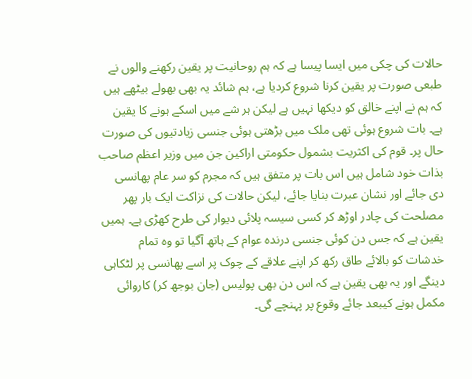حالات کی چکی میں ایسا پیسا ہے کہ ہم روحانیت پر یقین رکھنے والوں نے طبعی صورت پر یقین کرنا شروع کردیا ہے، ہم شائد یہ بھی بھولے بیٹھے ہیں کہ ہم نے اپنے خالق کو دیکھا نہیں ہے لیکن ہر شے میں اسکے ہونے کا یقین ہے۔ بات شروع ہوئی تھی ملک میں بڑھتی ہوئی جنسی زیادتیوں کی صورت حال پر۔ قوم کی اکثریت بشمول حکومتی اراکین جن میں وزیر اعظم صاحب بذات خود شامل ہیں اس بات پر متفق ہیں کہ مجرم کو سر عام پھانسی دی جائے اور نشان عبرت بنایا جائے، لیکن حالات کی نزاکت ایک بار پھر مصلحت کی چادر اوڑھ کر کسی سیسہ پلائی دیوار کی طرح کھڑی ہے۔ ہمیں یقین ہے کہ جس دن کوئی جنسی درندہ عوام کے ہاتھ آگیا تو وہ تمام خدشات کو بالائے طاق رکھ کر اپنے علاقے کے چوک پر اسے پھانسی پر لٹکاہی دینگے اور یہ بھی یقین ہے کہ اس دن بھی پولیس (جان بوجھ کر) کاروائی مکمل ہونے کیبعد جائے وقوع پر پہنچے گی۔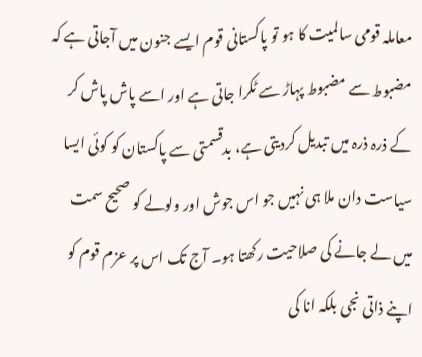معاملہ قومی سالمیت کا ہو تو پاکستانی قوم ایسے جنون میں آجاتی ہے کہ مضبوط سے مضبوط پہاڑ سے ٹکرا جاتی ہے اور اسے پاش پاش کر کے ذرہ ذرہ میں تبدیل کردیتی ہے، بدقسمتی سے پاکستان کو کوئی ایسا سیاست دان ملا ہی نہیں جو اس جوش اور ولولے کو صحیح سمت میں لے جانے کی صلاحیت رکھتا ہو۔ آج تک اس پر عزم قوم کو اپنے ذاتی نجی بلکہ انا کی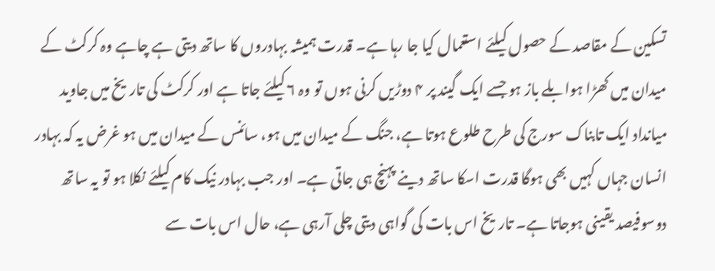تسکین کے مقاصد کے حصول کیلئے استعمال کیا جا رہا ہے۔ قدرت ہمیشہ بہادروں کا ساتھ دیتی ہے چاہے وہ کرکٹ کے میدان میں کھڑا ہوابلے باز ہو جسے ایک گیند پر ۴ دوڑیں کرنی ہوں تو وہ ۶ کیلئے جاتا ہے اور کرکٹ کی تاریخ میں جاوید میانداد ایک تابناک سورج کی طرح طلوع ہوتا ہے، جنگ کے میدان میں ہو، سائنس کے میدان میں ہو غرض یہ کہ بہادر انسان جہاں کہیں بھی ہوگا قدرت اسکا ساتھ دینے پہنچ ہی جاتی ہے۔ اور جب بہادر نیک کام کیلئے نکلا ہو تو یہ ساتھ دوسوفیصد یقینی ہوجاتا ہے۔ تاریخ اس بات کی گواہی دیتی چلی آرہی ہے، حال اس بات سے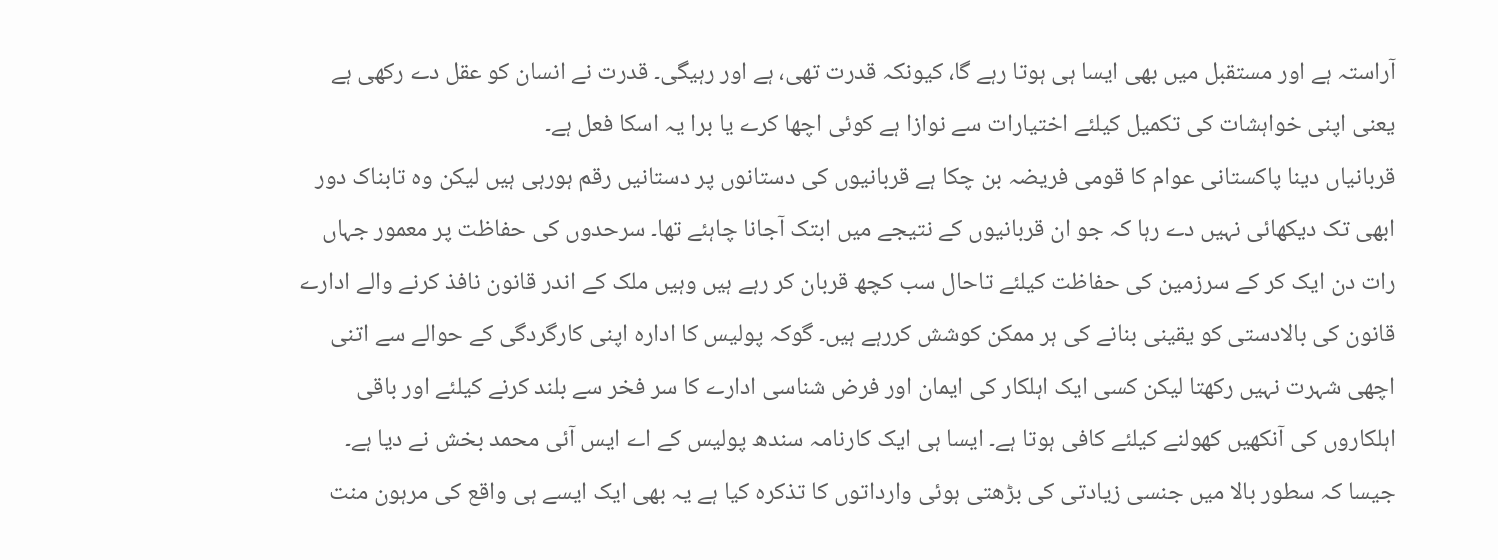آراستہ ہے اور مستقبل میں بھی ایسا ہی ہوتا رہے گا، کیونکہ قدرت تھی، ہے اور رہیگی۔ قدرت نے انسان کو عقل دے رکھی ہے یعنی اپنی خواہشات کی تکمیل کیلئے اختیارات سے نوازا ہے کوئی اچھا کرے یا برا یہ اسکا فعل ہے۔
قربانیاں دینا پاکستانی عوام کا قومی فریضہ بن چکا ہے قربانیوں کی دستانوں پر دستانیں رقم ہورہی ہیں لیکن وہ تابناک دور ابھی تک دیکھائی نہیں دے رہا کہ جو ان قربانیوں کے نتیجے میں ابتک آجانا چاہئے تھا۔ سرحدوں کی حفاظت پر معمور جہاں رات دن ایک کر کے سرزمین کی حفاظت کیلئے تاحال سب کچھ قربان کر رہے ہیں وہیں ملک کے اندر قانون نافذ کرنے والے ادارے قانون کی بالادستی کو یقینی بنانے کی ہر ممکن کوشش کررہے ہیں۔ گوکہ پولیس کا ادارہ اپنی کارگردگی کے حوالے سے اتنی اچھی شہرت نہیں رکھتا لیکن کسی ایک اہلکار کی ایمان اور فرض شناسی ادارے کا سر فخر سے بلند کرنے کیلئے اور باقی اہلکاروں کی آنکھیں کھولنے کیلئے کافی ہوتا ہے۔ ایسا ہی ایک کارنامہ سندھ پولیس کے اے ایس آئی محمد بخش نے دیا ہے۔ جیسا کہ سطور بالا میں جنسی زیادتی کی بڑھتی ہوئی وارداتوں کا تذکرہ کیا ہے یہ بھی ایک ایسے ہی واقع کی مرہون منت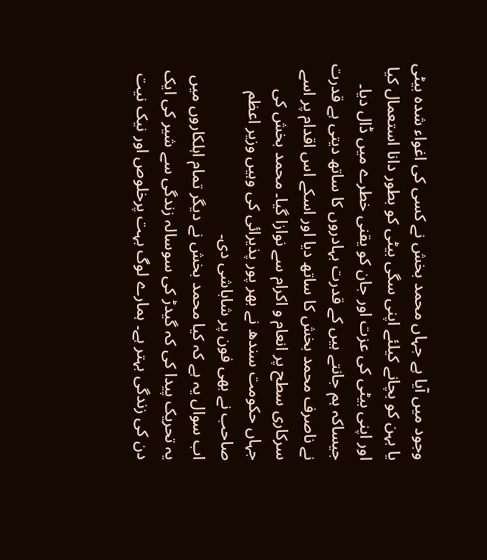وجود میں آیا ہے جہاں محمد بخش نے کسی کی اغواء شدہ بیٹی یا بہن کو بچانے کیلئے اپنی سگی بیٹی کو بطور دانا استعمال کیا اور اپنی بیٹی کی عزت اور جان کو یقنی خطرے میں ڈال دیا۔ جیساکہ ہم جانتے ہیں کے قدرت بہادروں کا ساتھ دیتی ہے قدرت نے ناصرف محمد بخش کا ساتھ دیا اور اسکے اس اقدام پر اسے سرکاری سطح پر انعام و اکرام سے نوازا گیا۔ محمد بخش کی جہاں حکومت سندھ نے بھر پور پذیرائی کی وہیں وزیر اعظم صاحب نے بھی فون پر شاباشی دی۔
اب سوال یہ ہے کہ کیا محمد بخش نے دیگر تمام اہلکاروں میں یہ تحریک پیدا کی کہ گیدڑ کی سوسالہ زندگی سے شیر کی ایک دن کی زندگی بہتر ہے۔ ہمارے لوگ بہت پرخلوص اور نیک نیت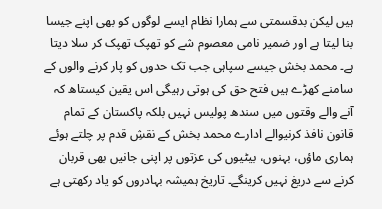ہیں لیکن بدقسمتی سے ہمارا نظام ایسے لوگوں کو بھی اپنے جیسا بنا لیتا ہے اور ضمیر نامی معصوم شے کو تھپک تھپک کر سلا دیتا ہے۔ محمد بخش جیسے سپاہی جب تک حدوں کو پار کرنے والوں کے سامنے کھڑے ہیں فتح حق کی ہوتی رہیگی اس یقین کیستاھ کہ آنے والے وقتوں میں سندھ پولیس نہیں بلکہ پاکستان کے تمام قانون نافذ کرنیوالے ادارے محمد بخش کے نقشِ قدم پر چلتے ہوئے ہماری ماؤں، بہنوں، بیٹیوں کی عزتوں پر اپنی جانیں بھی قربان کرنے سے دریغ نہیں کرینگے۔ تاریخ ہمیشہ بہادروں کو یاد رکھتی ہے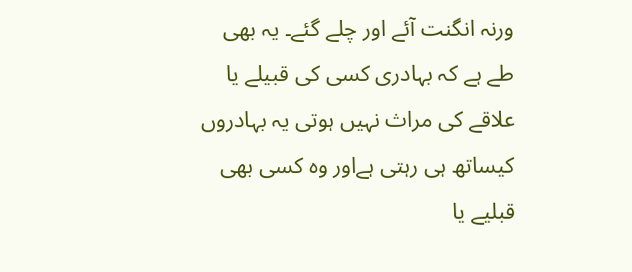ورنہ انگنت آئے اور چلے گئے۔ یہ بھی طے ہے کہ بہادری کسی کی قبیلے یا علاقے کی مراث نہیں ہوتی یہ بہادروں کیساتھ ہی رہتی ہےاور وہ کسی بھی قبلیے یا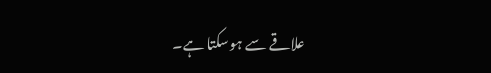علاقے سے ہوسکتا ہے۔